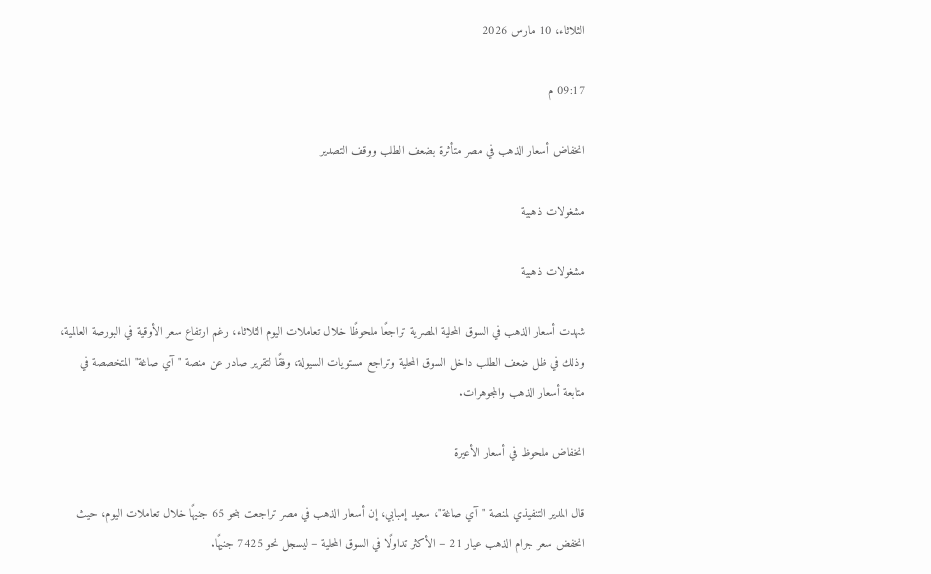الثلاثاء، 10 مارس 2026

09:17 م

انخفاض أسعار الذهب في مصر متأثرة بضعف الطلب ووقف التصدير

مشغولات ذهبية

مشغولات ذهبية

شهدت أسعار الذهب في السوق المحلية المصرية تراجعًا ملحوظًا خلال تعاملات اليوم الثلاثاء، رغم ارتفاع سعر الأوقية في البورصة العالمية، وذلك في ظل ضعف الطلب داخل السوق المحلية وتراجع مستويات السيولة، وفقًا لتقرير صادر عن منصة "آي صاغة" المتخصصة في متابعة أسعار الذهب والمجوهرات.

انخفاض ملحوظ في أسعار الأعيرة

قال المدير التنفيذي لمنصة "آي صاغة"، سعيد إمبابي، إن أسعار الذهب في مصر تراجعت بنحو 65 جنيهًا خلال تعاملات اليوم، حيث انخفض سعر جرام الذهب عيار 21 – الأكثر تداولًا في السوق المحلية – ليسجل نحو 7425 جنيهًا.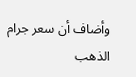وأضاف أن سعر جرام الذهب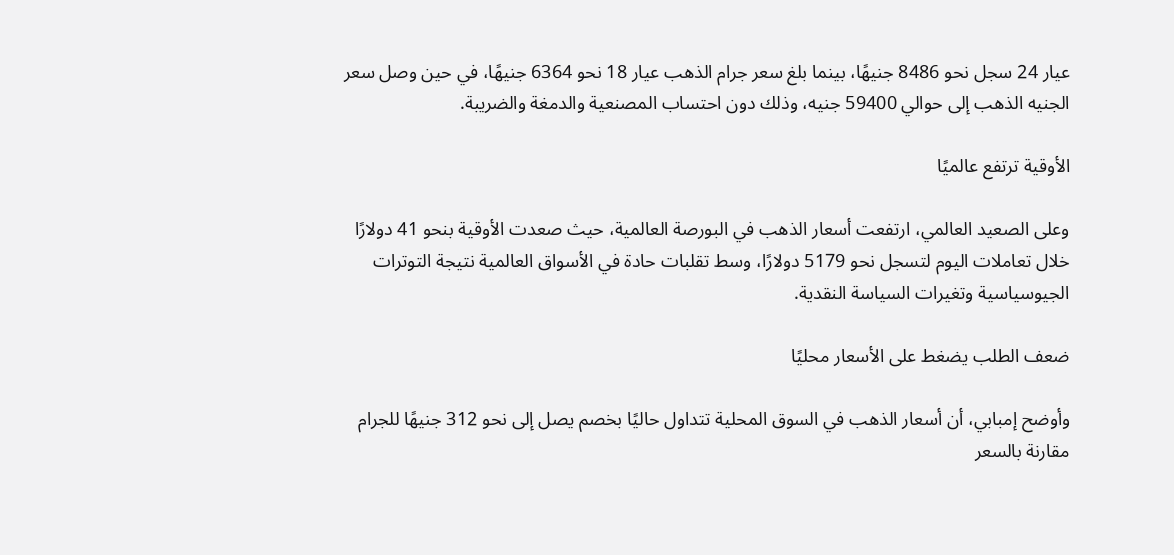عيار 24 سجل نحو 8486 جنيهًا، بينما بلغ سعر جرام الذهب عيار 18 نحو 6364 جنيهًا، في حين وصل سعر الجنيه الذهب إلى حوالي 59400 جنيه، وذلك دون احتساب المصنعية والدمغة والضريبة.

الأوقية ترتفع عالميًا

وعلى الصعيد العالمي، ارتفعت أسعار الذهب في البورصة العالمية، حيث صعدت الأوقية بنحو 41 دولارًا خلال تعاملات اليوم لتسجل نحو 5179 دولارًا، وسط تقلبات حادة في الأسواق العالمية نتيجة التوترات الجيوسياسية وتغيرات السياسة النقدية.

ضعف الطلب يضغط على الأسعار محليًا

وأوضح إمبابي، أن أسعار الذهب في السوق المحلية تتداول حاليًا بخصم يصل إلى نحو 312 جنيهًا للجرام مقارنة بالسعر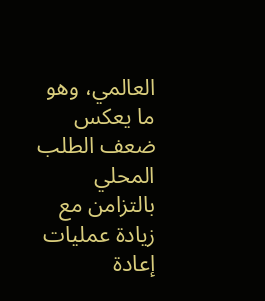العالمي، وهو ما يعكس ضعف الطلب المحلي بالتزامن مع زيادة عمليات إعادة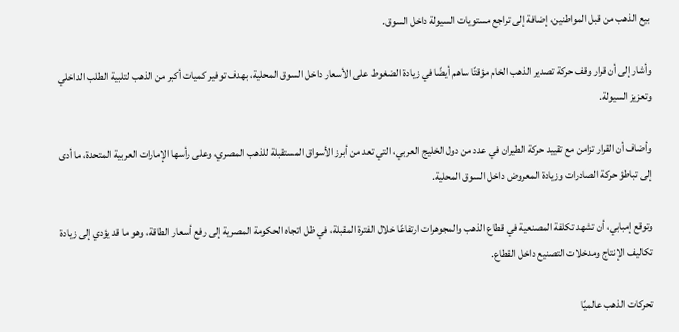بيع الذهب من قبل المواطنين، إضافة إلى تراجع مستويات السيولة داخل السوق.

وأشار إلى أن قرار وقف حركة تصدير الذهب الخام مؤقتًا ساهم أيضًا في زيادة الضغوط على الأسعار داخل السوق المحلية، بهدف توفير كميات أكبر من الذهب لتلبية الطلب الداخلي وتعزيز السيولة.

وأضاف أن القرار تزامن مع تقييد حركة الطيران في عدد من دول الخليج العربي، التي تعد من أبرز الأسواق المستقبلة للذهب المصري، وعلى رأسها الإمارات العربية المتحدة، ما أدى إلى تباطؤ حركة الصادرات وزيادة المعروض داخل السوق المحلية.

وتوقع إمبابي، أن تشهد تكلفة المصنعية في قطاع الذهب والمجوهرات ارتفاعًا خلال الفترة المقبلة، في ظل اتجاه الحكومة المصرية إلى رفع أسعار الطاقة، وهو ما قد يؤدي إلى زيادة تكاليف الإنتاج ومدخلات التصنيع داخل القطاع.

تحركات الذهب عالميًا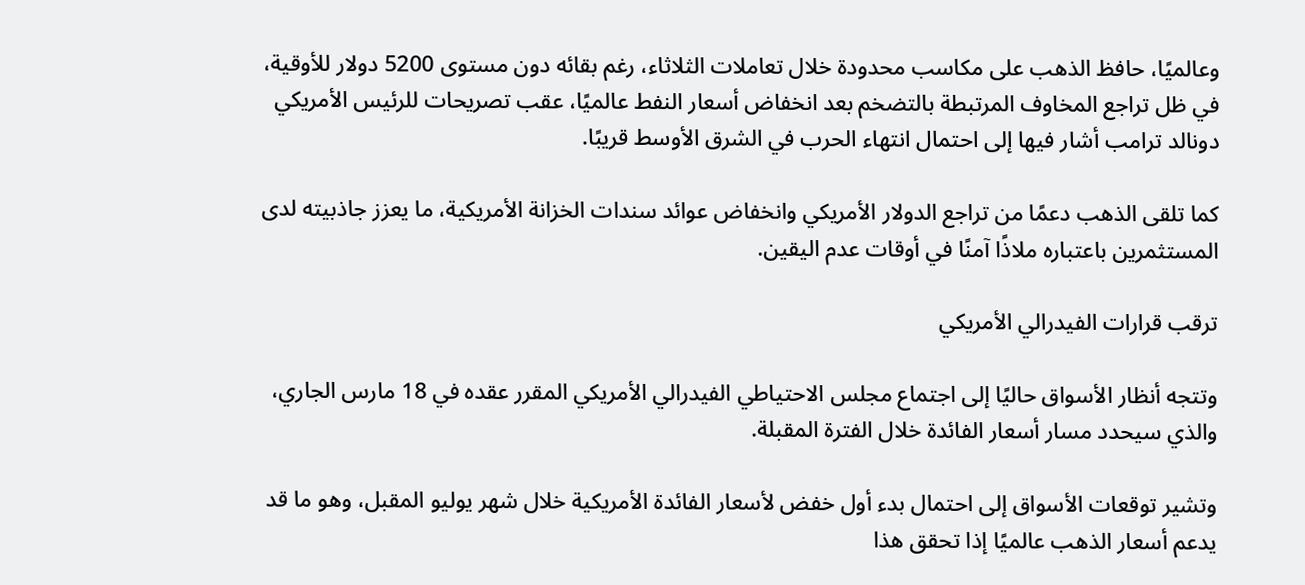وعالميًا، حافظ الذهب على مكاسب محدودة خلال تعاملات الثلاثاء، رغم بقائه دون مستوى 5200 دولار للأوقية، في ظل تراجع المخاوف المرتبطة بالتضخم بعد انخفاض أسعار النفط عالميًا، عقب تصريحات للرئيس الأمريكي دونالد ترامب أشار فيها إلى احتمال انتهاء الحرب في الشرق الأوسط قريبًا.

كما تلقى الذهب دعمًا من تراجع الدولار الأمريكي وانخفاض عوائد سندات الخزانة الأمريكية، ما يعزز جاذبيته لدى المستثمرين باعتباره ملاذًا آمنًا في أوقات عدم اليقين.

ترقب قرارات الفيدرالي الأمريكي

وتتجه أنظار الأسواق حاليًا إلى اجتماع مجلس الاحتياطي الفيدرالي الأمريكي المقرر عقده في 18 مارس الجاري، والذي سيحدد مسار أسعار الفائدة خلال الفترة المقبلة.

وتشير توقعات الأسواق إلى احتمال بدء أول خفض لأسعار الفائدة الأمريكية خلال شهر يوليو المقبل، وهو ما قد يدعم أسعار الذهب عالميًا إذا تحقق هذا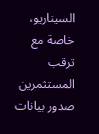السيناريو، خاصة مع ترقب المستثمرين صدور بيانات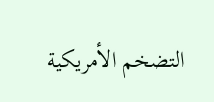التضخم الأمريكية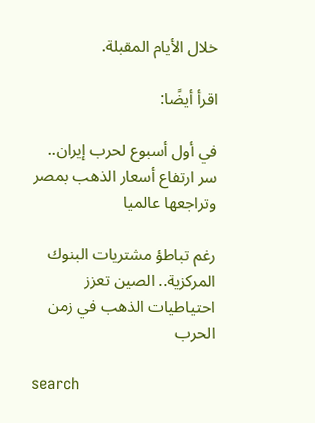خلال الأيام المقبلة.

اقرأ أيضًا:

في أول أسبوع لحرب إيران.. سر ارتفاع أسعار الذهب بمصر وتراجعها عالميا

رغم تباطؤ مشتريات البنوك المركزية.. الصين تعزز احتياطيات الذهب في زمن الحرب

search